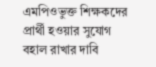এমপিওভুক্ত শিক্ষকদের প্রার্থী হওয়ার সুযোগ বহাল রাখার দাবি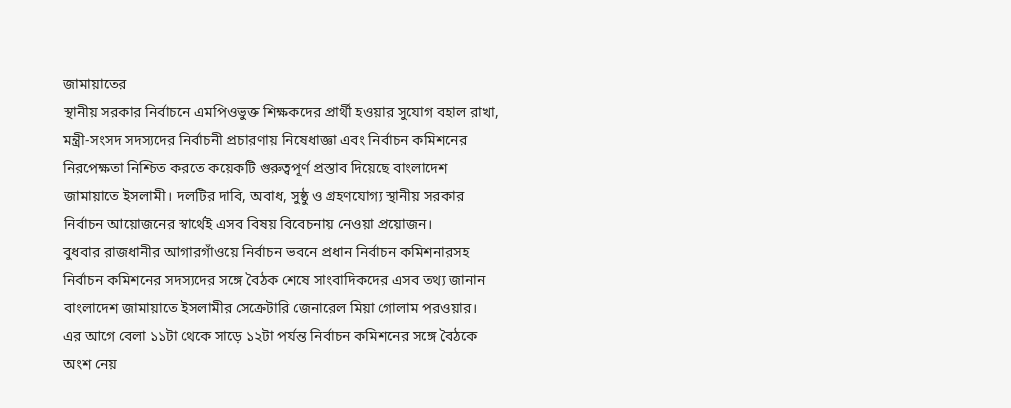জামায়াতের
স্থানীয় সরকার নির্বাচনে এমপিওভুক্ত শিক্ষকদের প্রার্থী হওয়ার সুযোগ বহাল রাখা, মন্ত্রী-সংসদ সদস্যদের নির্বাচনী প্রচারণায় নিষেধাজ্ঞা এবং নির্বাচন কমিশনের নিরপেক্ষতা নিশ্চিত করতে কয়েকটি গুরুত্বপূর্ণ প্রস্তাব দিয়েছে বাংলাদেশ জামায়াতে ইসলামী। দলটির দাবি, অবাধ, সুষ্ঠু ও গ্রহণযোগ্য স্থানীয় সরকার নির্বাচন আয়োজনের স্বার্থেই এসব বিষয় বিবেচনায় নেওয়া প্রয়োজন।
বুধবার রাজধানীর আগারগাঁওয়ে নির্বাচন ভবনে প্রধান নির্বাচন কমিশনারসহ নির্বাচন কমিশনের সদস্যদের সঙ্গে বৈঠক শেষে সাংবাদিকদের এসব তথ্য জানান বাংলাদেশ জামায়াতে ইসলামীর সেক্রেটারি জেনারেল মিয়া গোলাম পরওয়ার।
এর আগে বেলা ১১টা থেকে সাড়ে ১২টা পর্যন্ত নির্বাচন কমিশনের সঙ্গে বৈঠকে অংশ নেয়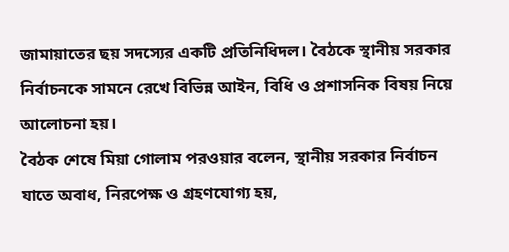জামায়াতের ছয় সদস্যের একটি প্রতিনিধিদল। বৈঠকে স্থানীয় সরকার নির্বাচনকে সামনে রেখে বিভিন্ন আইন, বিধি ও প্রশাসনিক বিষয় নিয়ে আলোচনা হয়।
বৈঠক শেষে মিয়া গোলাম পরওয়ার বলেন, স্থানীয় সরকার নির্বাচন যাতে অবাধ, নিরপেক্ষ ও গ্রহণযোগ্য হয়,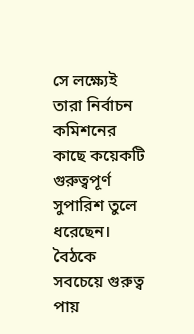সে লক্ষ্যেই তারা নির্বাচন কমিশনের কাছে কয়েকটি গুরুত্বপূর্ণ সুপারিশ তুলে ধরেছেন।
বৈঠকে সবচেয়ে গুরুত্ব পায়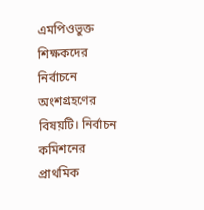এমপিওভুক্ত শিক্ষকদের নির্বাচনে অংশগ্রহণের বিষয়টি। নির্বাচন কমিশনের প্রাথমিক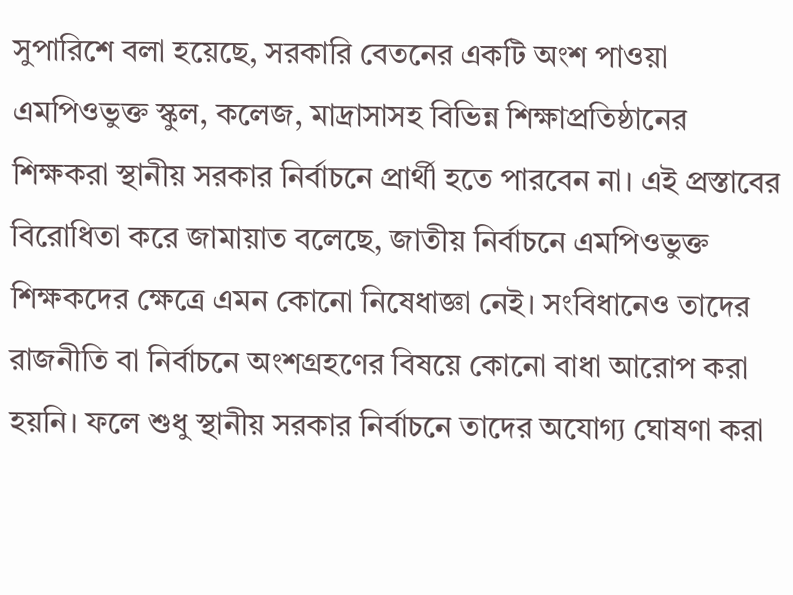সুপারিশে বলা হয়েছে, সরকারি বেতনের একটি অংশ পাওয়া এমপিওভুক্ত স্কুল, কলেজ, মাদ্রাসাসহ বিভিন্ন শিক্ষাপ্রতিষ্ঠানের শিক্ষকরা স্থানীয় সরকার নির্বাচনে প্রার্থী হতে পারবেন না। এই প্রস্তাবের বিরোধিতা করে জামায়াত বলেছে, জাতীয় নির্বাচনে এমপিওভুক্ত শিক্ষকদের ক্ষেত্রে এমন কোনো নিষেধাজ্ঞা নেই। সংবিধানেও তাদের রাজনীতি বা নির্বাচনে অংশগ্রহণের বিষয়ে কোনো বাধা আরোপ করা হয়নি। ফলে শুধু স্থানীয় সরকার নির্বাচনে তাদের অযোগ্য ঘোষণা করা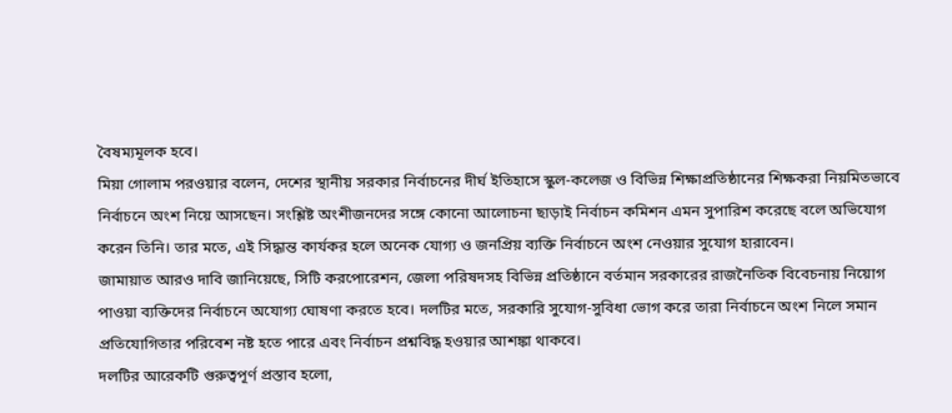বৈষম্যমূলক হবে।
মিয়া গোলাম পরওয়ার বলেন, দেশের স্থানীয় সরকার নির্বাচনের দীর্ঘ ইতিহাসে স্কুল-কলেজ ও বিভিন্ন শিক্ষাপ্রতিষ্ঠানের শিক্ষকরা নিয়মিতভাবে নির্বাচনে অংশ নিয়ে আসছেন। সংশ্লিষ্ট অংশীজনদের সঙ্গে কোনো আলোচনা ছাড়াই নির্বাচন কমিশন এমন সুপারিশ করেছে বলে অভিযোগ করেন তিনি। তার মতে, এই সিদ্ধান্ত কার্যকর হলে অনেক যোগ্য ও জনপ্রিয় ব্যক্তি নির্বাচনে অংশ নেওয়ার সুযোগ হারাবেন।
জামায়াত আরও দাবি জানিয়েছে, সিটি করপোরেশন, জেলা পরিষদসহ বিভিন্ন প্রতিষ্ঠানে বর্তমান সরকারের রাজনৈতিক বিবেচনায় নিয়োগ পাওয়া ব্যক্তিদের নির্বাচনে অযোগ্য ঘোষণা করতে হবে। দলটির মতে, সরকারি সুযোগ-সুবিধা ভোগ করে তারা নির্বাচনে অংশ নিলে সমান প্রতিযোগিতার পরিবেশ নষ্ট হতে পারে এবং নির্বাচন প্রশ্নবিদ্ধ হওয়ার আশঙ্কা থাকবে।
দলটির আরেকটি গুরুত্বপূর্ণ প্রস্তাব হলো,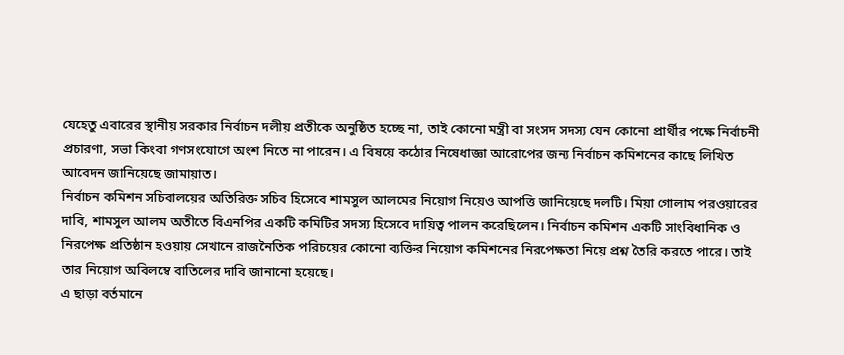যেহেতু এবারের স্থানীয় সরকার নির্বাচন দলীয় প্রতীকে অনুষ্ঠিত হচ্ছে না, তাই কোনো মন্ত্রী বা সংসদ সদস্য যেন কোনো প্রার্থীর পক্ষে নির্বাচনী প্রচারণা, সভা কিংবা গণসংযোগে অংশ নিতে না পারেন। এ বিষয়ে কঠোর নিষেধাজ্ঞা আরোপের জন্য নির্বাচন কমিশনের কাছে লিখিত আবেদন জানিয়েছে জামায়াত।
নির্বাচন কমিশন সচিবালয়ের অতিরিক্ত সচিব হিসেবে শামসুল আলমের নিয়োগ নিয়েও আপত্তি জানিয়েছে দলটি। মিয়া গোলাম পরওয়ারের দাবি, শামসুল আলম অতীতে বিএনপির একটি কমিটির সদস্য হিসেবে দায়িত্ব পালন করেছিলেন। নির্বাচন কমিশন একটি সাংবিধানিক ও নিরপেক্ষ প্রতিষ্ঠান হওয়ায় সেখানে রাজনৈতিক পরিচয়ের কোনো ব্যক্তির নিয়োগ কমিশনের নিরপেক্ষতা নিয়ে প্রশ্ন তৈরি করতে পারে। তাই তার নিয়োগ অবিলম্বে বাতিলের দাবি জানানো হয়েছে।
এ ছাড়া বর্তমানে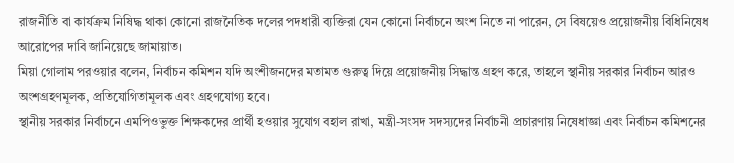রাজনীতি বা কার্যক্রম নিষিদ্ধ থাকা কোনো রাজনৈতিক দলের পদধারী ব্যক্তিরা যেন কোনো নির্বাচনে অংশ নিতে না পারেন, সে বিষয়েও প্রয়োজনীয় বিধিনিষেধ আরোপের দাবি জানিয়েছে জামায়াত।
মিয়া গোলাম পরওয়ার বলেন, নির্বাচন কমিশন যদি অংশীজনদের মতামত গুরুত্ব দিয়ে প্রয়োজনীয় সিদ্ধান্ত গ্রহণ করে, তাহলে স্থানীয় সরকার নির্বাচন আরও অংশগ্রহণমূলক, প্রতিযোগিতামূলক এবং গ্রহণযোগ্য হবে।
স্থানীয় সরকার নির্বাচনে এমপিওভুক্ত শিক্ষকদের প্রার্থী হওয়ার সুযোগ বহাল রাখা, মন্ত্রী-সংসদ সদস্যদের নির্বাচনী প্রচারণায় নিষেধাজ্ঞা এবং নির্বাচন কমিশনের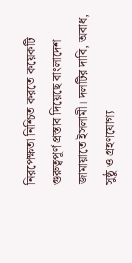নিরপেক্ষতা নিশ্চিত করতে কয়েকটি গুরুত্বপূর্ণ প্রস্তাব দিয়েছে বাংলাদেশ জামায়াতে ইসলামী। দলটির দাবি, অবাধ, সুষ্ঠু ও গ্রহণযোগ্য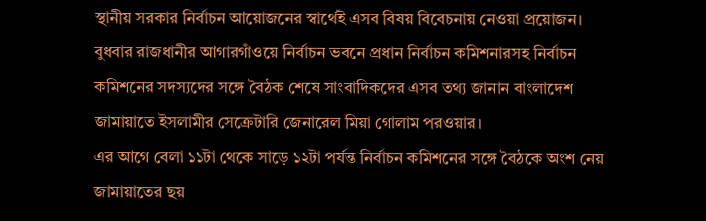স্থানীয় সরকার নির্বাচন আয়োজনের স্বার্থেই এসব বিষয় বিবেচনায় নেওয়া প্রয়োজন।
বুধবার রাজধানীর আগারগাঁওয়ে নির্বাচন ভবনে প্রধান নির্বাচন কমিশনারসহ নির্বাচন কমিশনের সদস্যদের সঙ্গে বৈঠক শেষে সাংবাদিকদের এসব তথ্য জানান বাংলাদেশ জামায়াতে ইসলামীর সেক্রেটারি জেনারেল মিয়া গোলাম পরওয়ার।
এর আগে বেলা ১১টা থেকে সাড়ে ১২টা পর্যন্ত নির্বাচন কমিশনের সঙ্গে বৈঠকে অংশ নেয় জামায়াতের ছয়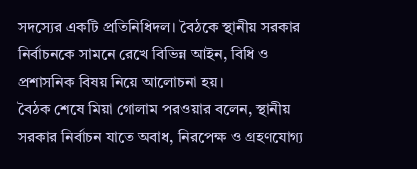সদস্যের একটি প্রতিনিধিদল। বৈঠকে স্থানীয় সরকার নির্বাচনকে সামনে রেখে বিভিন্ন আইন, বিধি ও প্রশাসনিক বিষয় নিয়ে আলোচনা হয়।
বৈঠক শেষে মিয়া গোলাম পরওয়ার বলেন, স্থানীয় সরকার নির্বাচন যাতে অবাধ, নিরপেক্ষ ও গ্রহণযোগ্য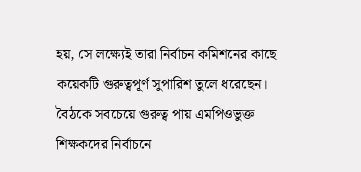হয়, সে লক্ষ্যেই তারা নির্বাচন কমিশনের কাছে কয়েকটি গুরুত্বপূর্ণ সুপারিশ তুলে ধরেছেন।
বৈঠকে সবচেয়ে গুরুত্ব পায় এমপিওভুক্ত শিক্ষকদের নির্বাচনে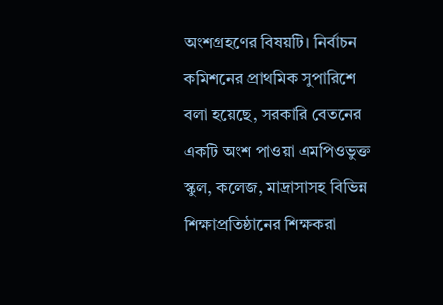অংশগ্রহণের বিষয়টি। নির্বাচন কমিশনের প্রাথমিক সুপারিশে বলা হয়েছে, সরকারি বেতনের একটি অংশ পাওয়া এমপিওভুক্ত স্কুল, কলেজ, মাদ্রাসাসহ বিভিন্ন শিক্ষাপ্রতিষ্ঠানের শিক্ষকরা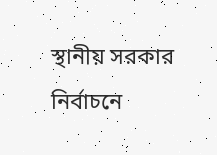স্থানীয় সরকার নির্বাচনে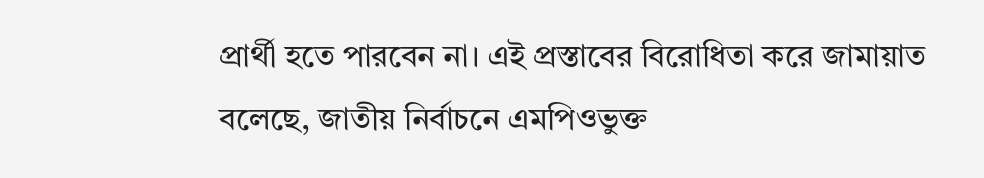প্রার্থী হতে পারবেন না। এই প্রস্তাবের বিরোধিতা করে জামায়াত বলেছে, জাতীয় নির্বাচনে এমপিওভুক্ত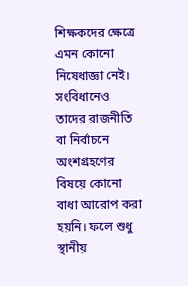শিক্ষকদের ক্ষেত্রে এমন কোনো নিষেধাজ্ঞা নেই। সংবিধানেও তাদের রাজনীতি বা নির্বাচনে অংশগ্রহণের বিষয়ে কোনো বাধা আরোপ করা হয়নি। ফলে শুধু স্থানীয়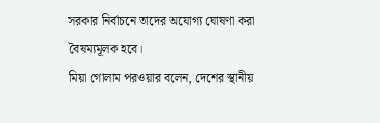সরকার নির্বাচনে তাদের অযোগ্য ঘোষণা করা বৈষম্যমূলক হবে।
মিয়া গোলাম পরওয়ার বলেন, দেশের স্থানীয়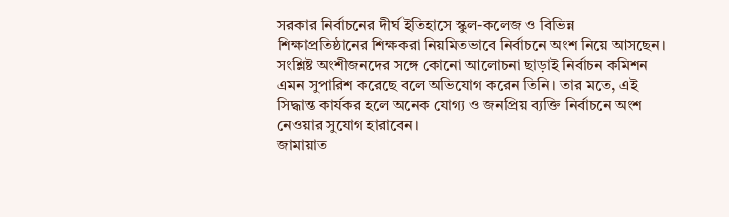সরকার নির্বাচনের দীর্ঘ ইতিহাসে স্কুল-কলেজ ও বিভিন্ন শিক্ষাপ্রতিষ্ঠানের শিক্ষকরা নিয়মিতভাবে নির্বাচনে অংশ নিয়ে আসছেন। সংশ্লিষ্ট অংশীজনদের সঙ্গে কোনো আলোচনা ছাড়াই নির্বাচন কমিশন এমন সুপারিশ করেছে বলে অভিযোগ করেন তিনি। তার মতে, এই সিদ্ধান্ত কার্যকর হলে অনেক যোগ্য ও জনপ্রিয় ব্যক্তি নির্বাচনে অংশ নেওয়ার সুযোগ হারাবেন।
জামায়াত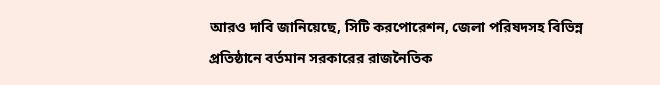আরও দাবি জানিয়েছে, সিটি করপোরেশন, জেলা পরিষদসহ বিভিন্ন প্রতিষ্ঠানে বর্তমান সরকারের রাজনৈতিক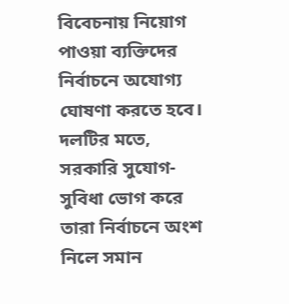বিবেচনায় নিয়োগ পাওয়া ব্যক্তিদের নির্বাচনে অযোগ্য ঘোষণা করতে হবে। দলটির মতে, সরকারি সুযোগ-সুবিধা ভোগ করে তারা নির্বাচনে অংশ নিলে সমান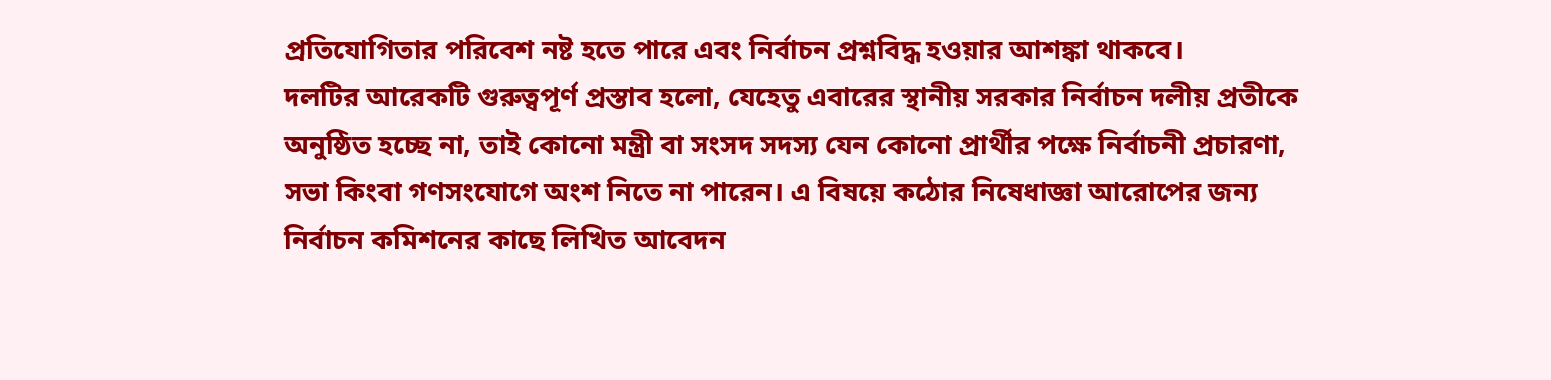প্রতিযোগিতার পরিবেশ নষ্ট হতে পারে এবং নির্বাচন প্রশ্নবিদ্ধ হওয়ার আশঙ্কা থাকবে।
দলটির আরেকটি গুরুত্বপূর্ণ প্রস্তাব হলো, যেহেতু এবারের স্থানীয় সরকার নির্বাচন দলীয় প্রতীকে অনুষ্ঠিত হচ্ছে না, তাই কোনো মন্ত্রী বা সংসদ সদস্য যেন কোনো প্রার্থীর পক্ষে নির্বাচনী প্রচারণা, সভা কিংবা গণসংযোগে অংশ নিতে না পারেন। এ বিষয়ে কঠোর নিষেধাজ্ঞা আরোপের জন্য নির্বাচন কমিশনের কাছে লিখিত আবেদন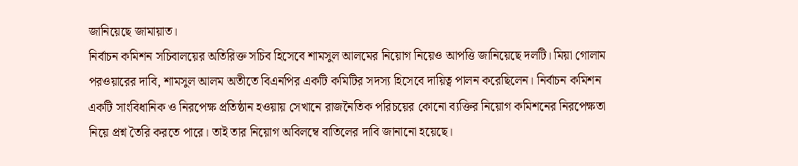জানিয়েছে জামায়াত।
নির্বাচন কমিশন সচিবালয়ের অতিরিক্ত সচিব হিসেবে শামসুল আলমের নিয়োগ নিয়েও আপত্তি জানিয়েছে দলটি। মিয়া গোলাম পরওয়ারের দাবি, শামসুল আলম অতীতে বিএনপির একটি কমিটির সদস্য হিসেবে দায়িত্ব পালন করেছিলেন। নির্বাচন কমিশন একটি সাংবিধানিক ও নিরপেক্ষ প্রতিষ্ঠান হওয়ায় সেখানে রাজনৈতিক পরিচয়ের কোনো ব্যক্তির নিয়োগ কমিশনের নিরপেক্ষতা নিয়ে প্রশ্ন তৈরি করতে পারে। তাই তার নিয়োগ অবিলম্বে বাতিলের দাবি জানানো হয়েছে।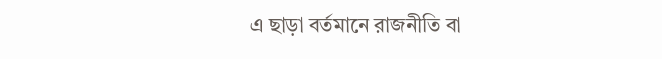এ ছাড়া বর্তমানে রাজনীতি বা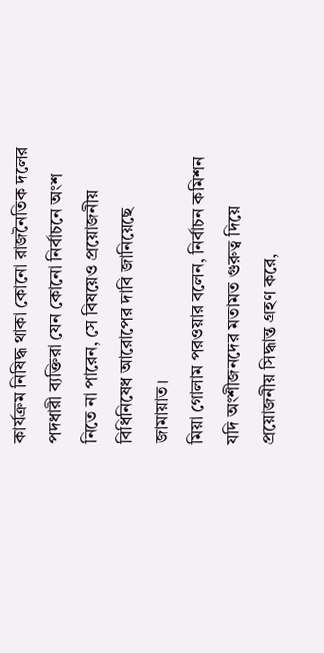কার্যক্রম নিষিদ্ধ থাকা কোনো রাজনৈতিক দলের পদধারী ব্যক্তিরা যেন কোনো নির্বাচনে অংশ নিতে না পারেন, সে বিষয়েও প্রয়োজনীয় বিধিনিষেধ আরোপের দাবি জানিয়েছে জামায়াত।
মিয়া গোলাম পরওয়ার বলেন, নির্বাচন কমিশন যদি অংশীজনদের মতামত গুরুত্ব দিয়ে প্রয়োজনীয় সিদ্ধান্ত গ্রহণ করে,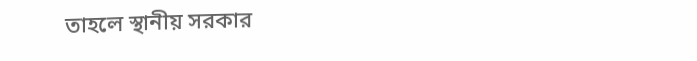তাহলে স্থানীয় সরকার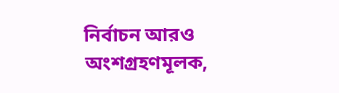নির্বাচন আরও অংশগ্রহণমূলক,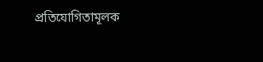প্রতিযোগিতামূলক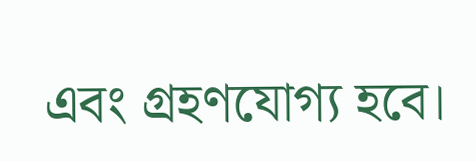এবং গ্রহণযোগ্য হবে।